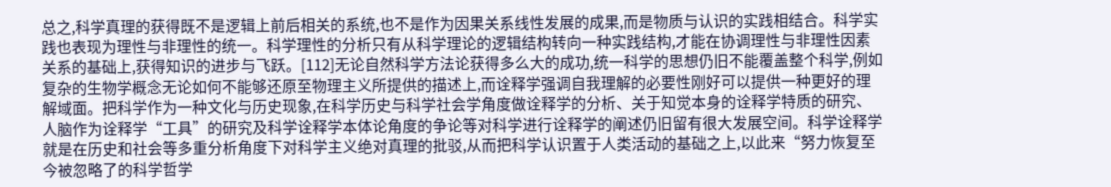总之,科学真理的获得既不是逻辑上前后相关的系统,也不是作为因果关系线性发展的成果,而是物质与认识的实践相结合。科学实践也表现为理性与非理性的统一。科学理性的分析只有从科学理论的逻辑结构转向一种实践结构,才能在协调理性与非理性因素关系的基础上,获得知识的进步与飞跃。[112]无论自然科学方法论获得多么大的成功,统一科学的思想仍旧不能覆盖整个科学,例如复杂的生物学概念无论如何不能够还原至物理主义所提供的描述上,而诠释学强调自我理解的必要性刚好可以提供一种更好的理解域面。把科学作为一种文化与历史现象,在科学历史与科学社会学角度做诠释学的分析、关于知觉本身的诠释学特质的研究、人脑作为诠释学“工具”的研究及科学诠释学本体论角度的争论等对科学进行诠释学的阐述仍旧留有很大发展空间。科学诠释学就是在历史和社会等多重分析角度下对科学主义绝对真理的批驳,从而把科学认识置于人类活动的基础之上,以此来“努力恢复至今被忽略了的科学哲学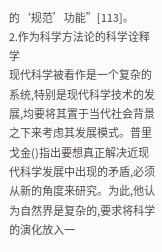的‘规范’功能”[113]。
2.作为科学方法论的科学诠释学
现代科学被看作是一个复杂的系统,特别是现代科学技术的发展,均要将其置于当代社会背景之下来考虑其发展模式。普里戈金()指出要想真正解决近现代科学发展中出现的矛盾,必须从新的角度来研究。为此,他认为自然界是复杂的,要求将科学的演化放入一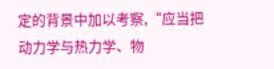定的背景中加以考察,“应当把动力学与热力学、物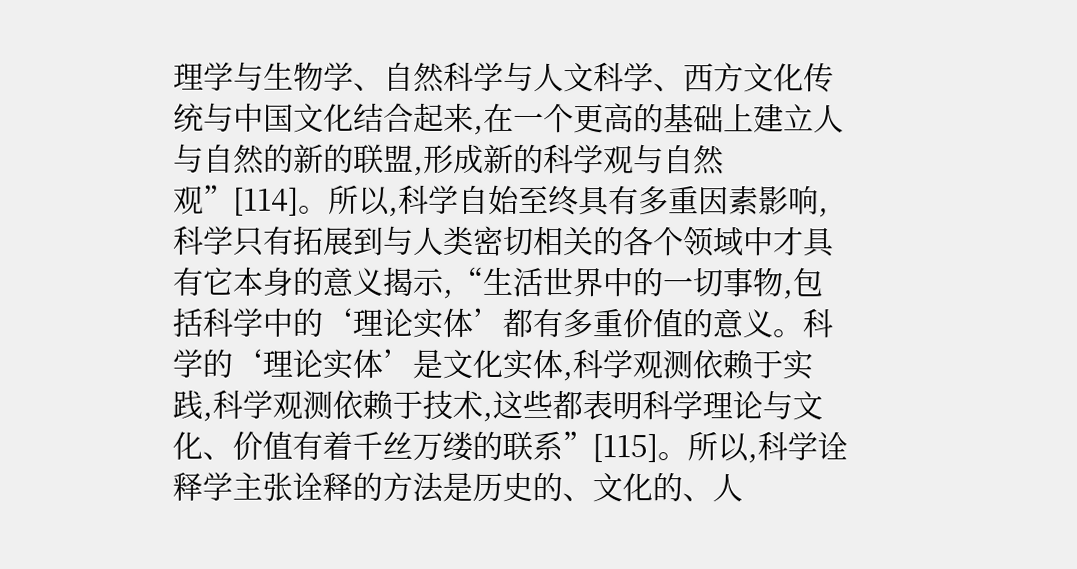理学与生物学、自然科学与人文科学、西方文化传统与中国文化结合起来,在一个更高的基础上建立人与自然的新的联盟,形成新的科学观与自然观”[114]。所以,科学自始至终具有多重因素影响,科学只有拓展到与人类密切相关的各个领域中才具有它本身的意义揭示,“生活世界中的一切事物,包括科学中的‘理论实体’都有多重价值的意义。科学的‘理论实体’是文化实体,科学观测依赖于实践,科学观测依赖于技术,这些都表明科学理论与文化、价值有着千丝万缕的联系”[115]。所以,科学诠释学主张诠释的方法是历史的、文化的、人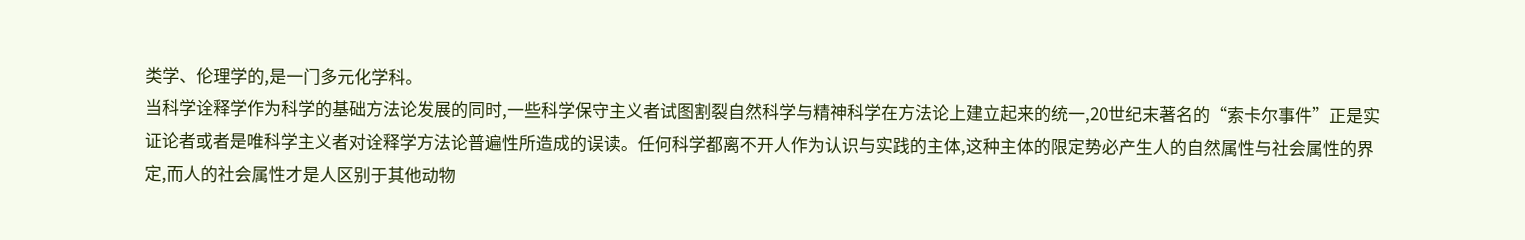类学、伦理学的,是一门多元化学科。
当科学诠释学作为科学的基础方法论发展的同时,一些科学保守主义者试图割裂自然科学与精神科学在方法论上建立起来的统一,20世纪末著名的“索卡尔事件”正是实证论者或者是唯科学主义者对诠释学方法论普遍性所造成的误读。任何科学都离不开人作为认识与实践的主体,这种主体的限定势必产生人的自然属性与社会属性的界定,而人的社会属性才是人区别于其他动物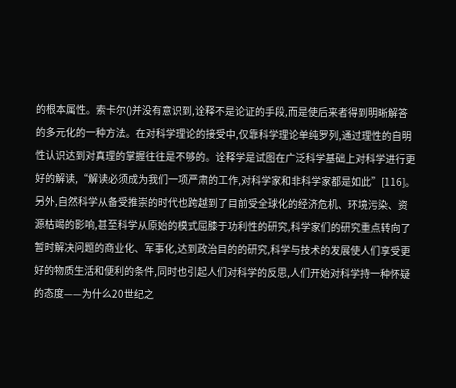的根本属性。索卡尔()并没有意识到,诠释不是论证的手段,而是使后来者得到明晰解答的多元化的一种方法。在对科学理论的接受中,仅靠科学理论单纯罗列,通过理性的自明性认识达到对真理的掌握往往是不够的。诠释学是试图在广泛科学基础上对科学进行更好的解读,“解读必须成为我们一项严肃的工作,对科学家和非科学家都是如此”[116]。
另外,自然科学从备受推崇的时代也跨越到了目前受全球化的经济危机、环境污染、资源枯竭的影响,甚至科学从原始的模式屈膝于功利性的研究,科学家们的研究重点转向了暂时解决问题的商业化、军事化,达到政治目的的研究,科学与技术的发展使人们享受更好的物质生活和便利的条件,同时也引起人们对科学的反思,人们开始对科学持一种怀疑的态度——为什么20世纪之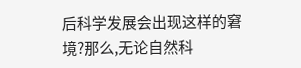后科学发展会出现这样的窘境?那么,无论自然科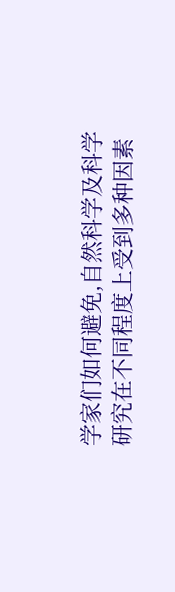学家们如何避免,自然科学及科学研究在不同程度上受到多种因素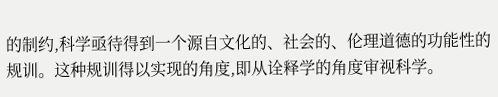的制约,科学亟待得到一个源自文化的、社会的、伦理道德的功能性的规训。这种规训得以实现的角度,即从诠释学的角度审视科学。